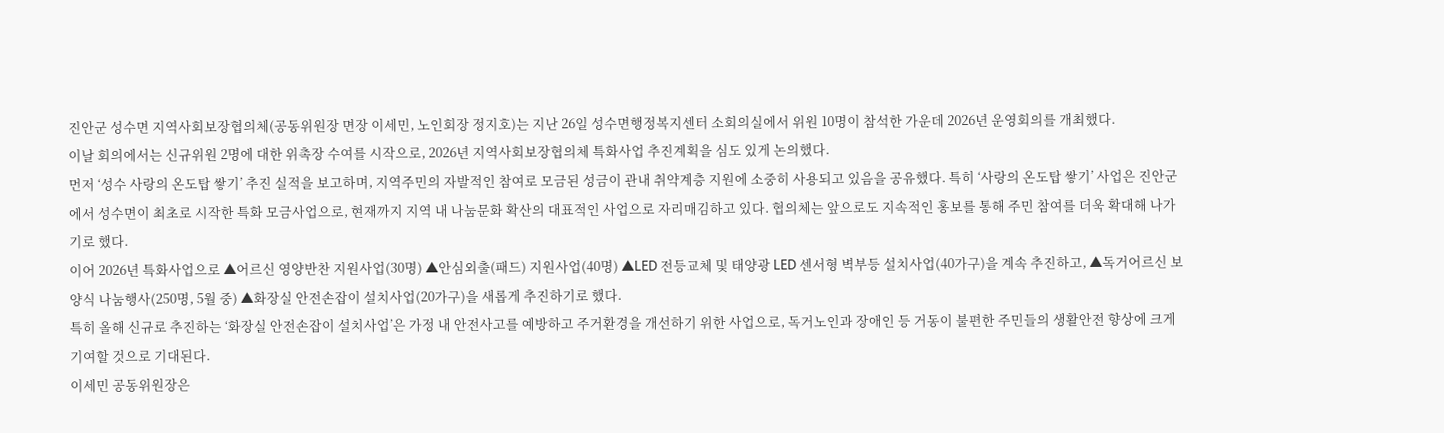진안군 성수면 지역사회보장협의체(공동위원장 면장 이세민, 노인회장 정지호)는 지난 26일 성수면행정복지센터 소회의실에서 위원 10명이 참석한 가운데 2026년 운영회의를 개최했다.
이날 회의에서는 신규위원 2명에 대한 위촉장 수여를 시작으로, 2026년 지역사회보장협의체 특화사업 추진계획을 심도 있게 논의했다.
먼저 ‘성수 사랑의 온도탑 쌓기’ 추진 실적을 보고하며, 지역주민의 자발적인 참여로 모금된 성금이 관내 취약계층 지원에 소중히 사용되고 있음을 공유했다. 특히 ‘사랑의 온도탑 쌓기’ 사업은 진안군에서 성수면이 최초로 시작한 특화 모금사업으로, 현재까지 지역 내 나눔문화 확산의 대표적인 사업으로 자리매김하고 있다. 협의체는 앞으로도 지속적인 홍보를 통해 주민 참여를 더욱 확대해 나가기로 했다.
이어 2026년 특화사업으로 ▲어르신 영양반찬 지원사업(30명) ▲안심외출(패드) 지원사업(40명) ▲LED 전등교체 및 태양광 LED 센서형 벽부등 설치사업(40가구)을 계속 추진하고, ▲독거어르신 보양식 나눔행사(250명, 5월 중) ▲화장실 안전손잡이 설치사업(20가구)을 새롭게 추진하기로 했다.
특히 올해 신규로 추진하는 ‘화장실 안전손잡이 설치사업’은 가정 내 안전사고를 예방하고 주거환경을 개선하기 위한 사업으로, 독거노인과 장애인 등 거동이 불편한 주민들의 생활안전 향상에 크게 기여할 것으로 기대된다.
이세민 공동위원장은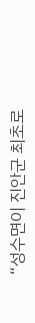“성수면이 진안군 최초로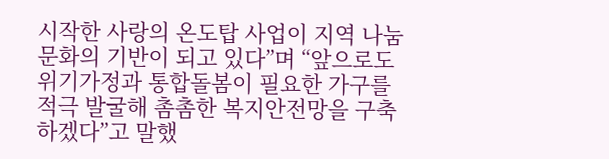시작한 사랑의 온도탑 사업이 지역 나눔문화의 기반이 되고 있다”며 “앞으로도 위기가정과 통합돌봄이 필요한 가구를 적극 발굴해 촘촘한 복지안전망을 구축하겠다”고 말했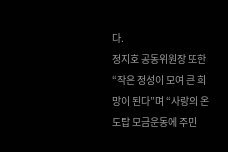다.
정지호 공동위원장 또한 “작은 정성이 모여 큰 희망이 된다”며 “사랑의 온도탑 모금운동에 주민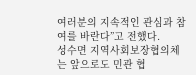여러분의 지속적인 관심과 참여를 바란다”고 전했다.
성수면 지역사회보장협의체는 앞으로도 민관 협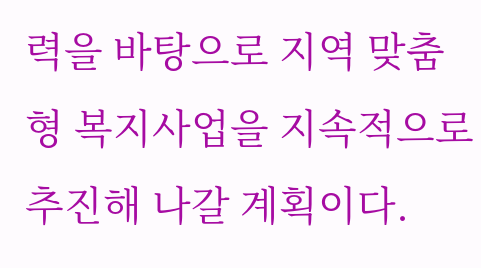력을 바탕으로 지역 맞춤형 복지사업을 지속적으로 추진해 나갈 계획이다.